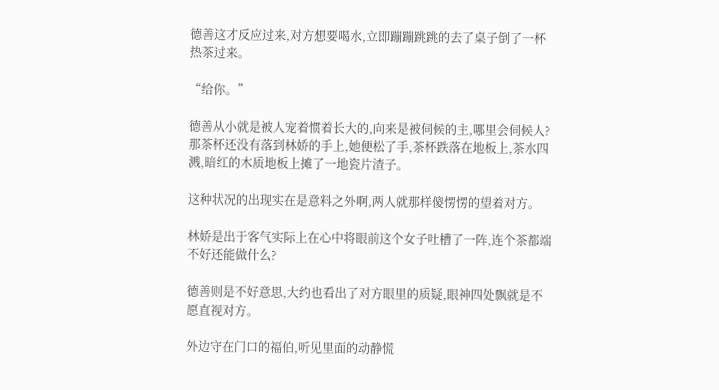德善这才反应过来,对方想要喝水,立即蹦蹦跳跳的去了桌子倒了一杯热茶过来。

“给你。”

德善从小就是被人宠着惯着长大的,向来是被伺候的主,哪里会伺候人?那茶杯还没有落到林娇的手上,她便松了手,茶杯跌落在地板上,茶水四溅,暗红的木质地板上摊了一地瓷片渣子。

这种状况的出现实在是意料之外啊,两人就那样傻愣愣的望着对方。

林娇是出于客气实际上在心中将眼前这个女子吐槽了一阵,连个茶都端不好还能做什么?

德善则是不好意思,大约也看出了对方眼里的质疑,眼神四处飘就是不愿直视对方。

外边守在门口的福伯,听见里面的动静慌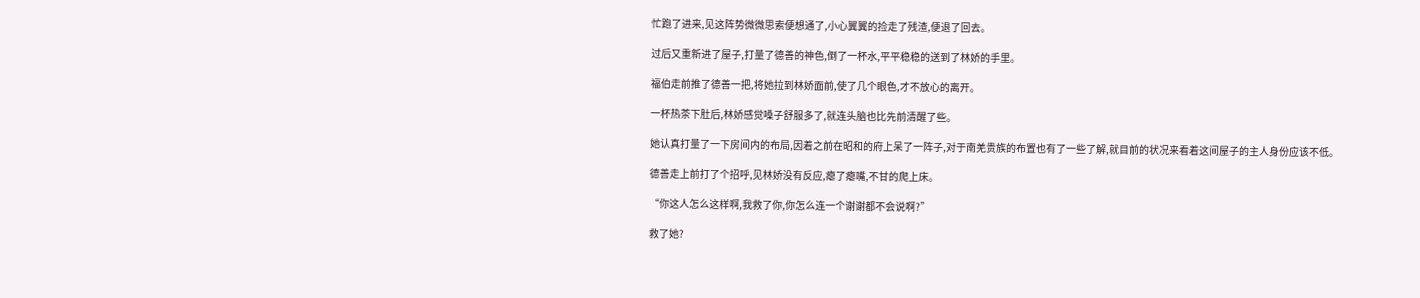忙跑了进来,见这阵势微微思索便想通了,小心翼翼的捡走了残渣,便退了回去。

过后又重新进了屋子,打量了德善的神色,倒了一杯水,平平稳稳的送到了林娇的手里。

福伯走前推了德善一把,将她拉到林娇面前,使了几个眼色,才不放心的离开。

一杯热茶下肚后,林娇感觉嗓子舒服多了,就连头脑也比先前清醒了些。

她认真打量了一下房间内的布局,因着之前在昭和的府上呆了一阵子,对于南羌贵族的布置也有了一些了解,就目前的状况来看着这间屋子的主人身份应该不低。

德善走上前打了个招呼,见林娇没有反应,瘪了瘪嘴,不甘的爬上床。

“你这人怎么这样啊,我救了你,你怎么连一个谢谢都不会说啊?”

救了她?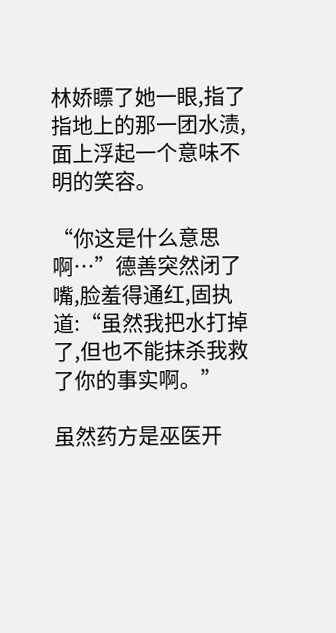林娇瞟了她一眼,指了指地上的那一团水渍,面上浮起一个意味不明的笑容。

“你这是什么意思啊…”德善突然闭了嘴,脸羞得通红,固执道:“虽然我把水打掉了,但也不能抹杀我救了你的事实啊。”

虽然药方是巫医开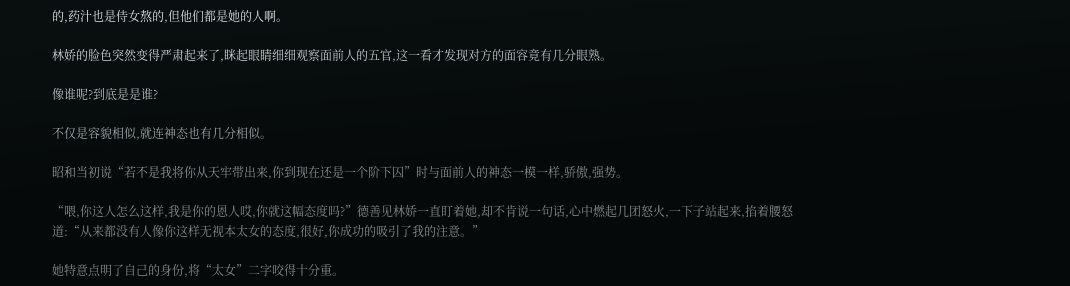的,药汁也是侍女熬的,但他们都是她的人啊。

林娇的脸色突然变得严肃起来了,眯起眼睛细细观察面前人的五官,这一看才发现对方的面容竟有几分眼熟。

像谁呢?到底是是谁?

不仅是容貌相似,就连神态也有几分相似。

昭和当初说“若不是我将你从天牢带出来,你到现在还是一个阶下囚”时与面前人的神态一模一样,骄傲,强势。

“喂,你这人怎么这样,我是你的恩人哎,你就这幅态度吗?”德善见林娇一直盯着她,却不肯说一句话,心中燃起几团怒火,一下子站起来,掐着腰怒道:“从来都没有人像你这样无视本太女的态度,很好,你成功的吸引了我的注意。”

她特意点明了自己的身份,将“太女”二字咬得十分重。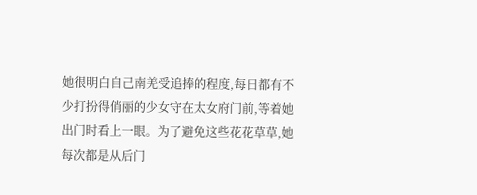她很明白自己南羌受追捧的程度,每日都有不少打扮得俏丽的少女守在太女府门前,等着她出门时看上一眼。为了避免这些花花草草,她每次都是从后门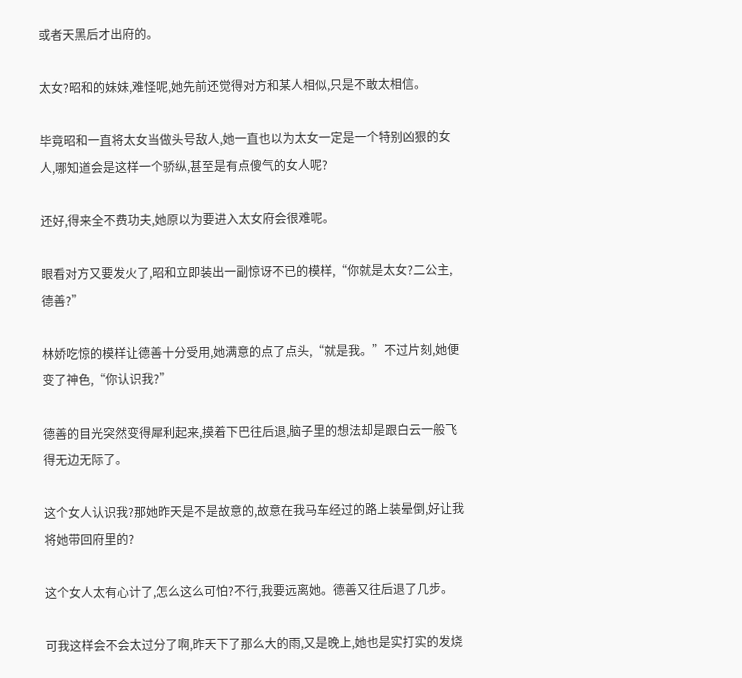或者天黑后才出府的。

太女?昭和的妹妹,难怪呢,她先前还觉得对方和某人相似,只是不敢太相信。

毕竟昭和一直将太女当做头号敌人,她一直也以为太女一定是一个特别凶狠的女人,哪知道会是这样一个骄纵,甚至是有点傻气的女人呢?

还好,得来全不费功夫,她原以为要进入太女府会很难呢。

眼看对方又要发火了,昭和立即装出一副惊讶不已的模样,“你就是太女?二公主,德善?”

林娇吃惊的模样让德善十分受用,她满意的点了点头,“就是我。”不过片刻,她便变了神色,“你认识我?”

德善的目光突然变得犀利起来,摸着下巴往后退,脑子里的想法却是跟白云一般飞得无边无际了。

这个女人认识我?那她昨天是不是故意的,故意在我马车经过的路上装晕倒,好让我将她带回府里的?

这个女人太有心计了,怎么这么可怕?不行,我要远离她。德善又往后退了几步。

可我这样会不会太过分了啊,昨天下了那么大的雨,又是晚上,她也是实打实的发烧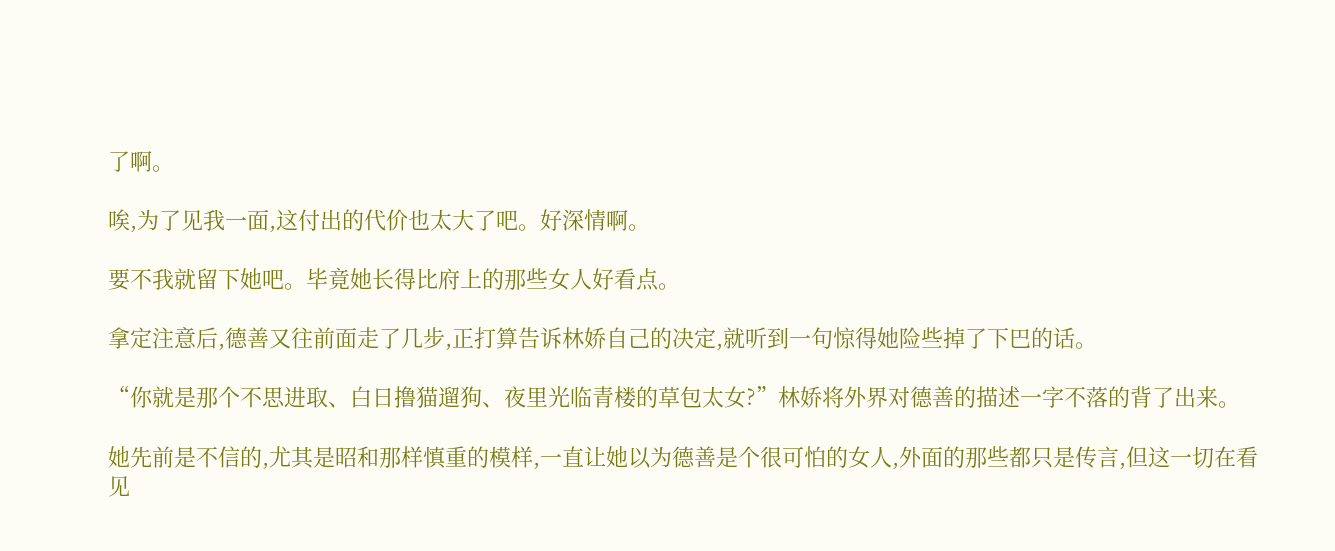了啊。

唉,为了见我一面,这付出的代价也太大了吧。好深情啊。

要不我就留下她吧。毕竟她长得比府上的那些女人好看点。

拿定注意后,德善又往前面走了几步,正打算告诉林娇自己的决定,就听到一句惊得她险些掉了下巴的话。

“你就是那个不思进取、白日撸猫遛狗、夜里光临青楼的草包太女?”林娇将外界对德善的描述一字不落的背了出来。

她先前是不信的,尤其是昭和那样慎重的模样,一直让她以为德善是个很可怕的女人,外面的那些都只是传言,但这一切在看见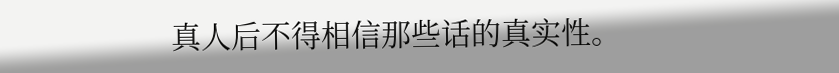真人后不得相信那些话的真实性。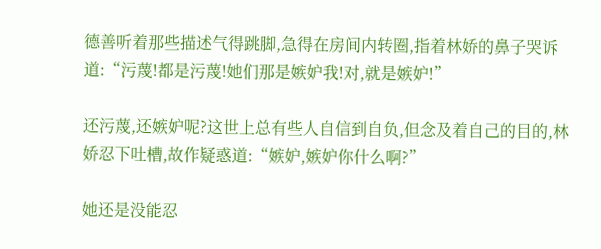德善听着那些描述气得跳脚,急得在房间内转圈,指着林娇的鼻子哭诉道:“污蔑!都是污蔑!她们那是嫉妒我!对,就是嫉妒!”

还污蔑,还嫉妒呢?这世上总有些人自信到自负,但念及着自己的目的,林娇忍下吐槽,故作疑惑道:“嫉妒,嫉妒你什么啊?”

她还是没能忍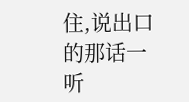住,说出口的那话一听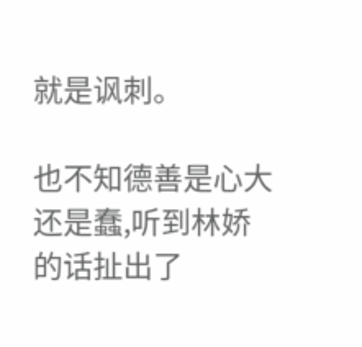就是讽刺。

也不知德善是心大还是蠢,听到林娇的话扯出了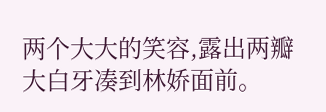两个大大的笑容,露出两瓣大白牙凑到林娇面前。